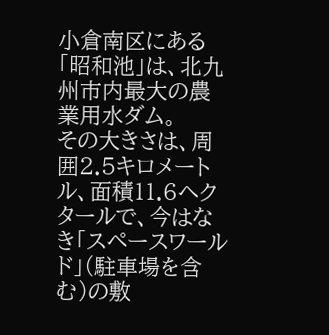小倉南区にある「昭和池」は、北九州市内最大の農業用水ダム。
その大きさは、周囲2.5キロメートル、面積11.6ヘクタールで、今はなき「スペースワールド」(駐車場を含む)の敷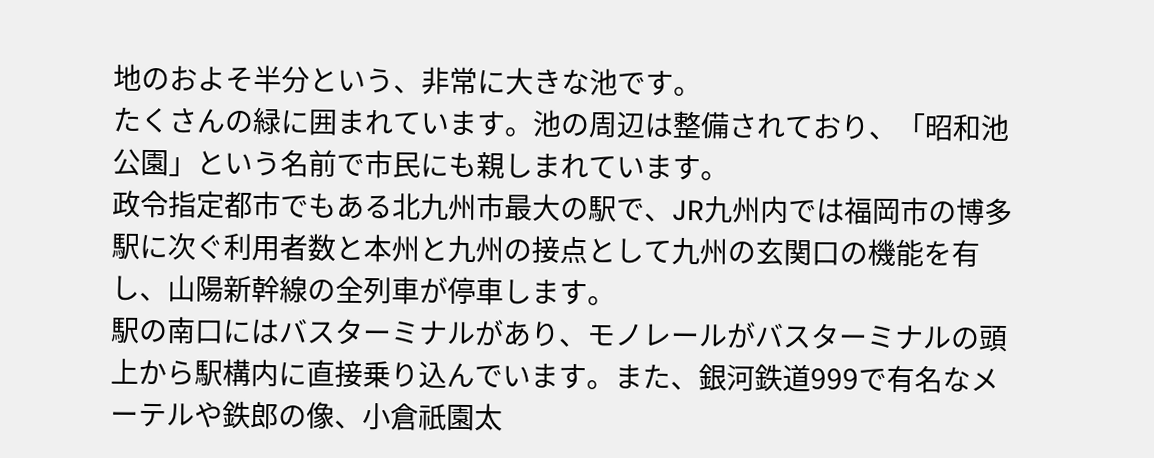地のおよそ半分という、非常に大きな池です。
たくさんの緑に囲まれています。池の周辺は整備されており、「昭和池公園」という名前で市民にも親しまれています。
政令指定都市でもある北九州市最大の駅で、JR九州内では福岡市の博多駅に次ぐ利用者数と本州と九州の接点として九州の玄関口の機能を有し、山陽新幹線の全列車が停車します。
駅の南口にはバスターミナルがあり、モノレールがバスターミナルの頭上から駅構内に直接乗り込んでいます。また、銀河鉄道999で有名なメーテルや鉄郎の像、小倉祇園太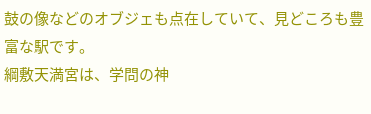鼓の像などのオブジェも点在していて、見どころも豊富な駅です。
綱敷天満宮は、学問の神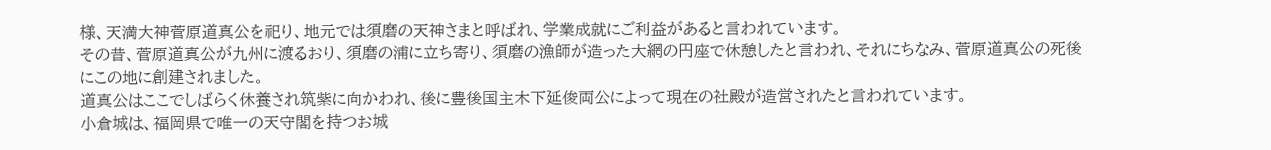様、天満大神菅原道真公を祀り、地元では須磨の天神さまと呼ばれ、学業成就にご利益があると言われています。
その昔、菅原道真公が九州に渡るおり、須磨の浦に立ち寄り、須磨の漁師が造った大網の円座で休憩したと言われ、それにちなみ、菅原道真公の死後にこの地に創建されました。
道真公はここでしばらく休養され筑紫に向かわれ、後に豊後国主木下延俊両公によって現在の社殿が造営されたと言われています。
小倉城は、福岡県で唯一の天守閣を持つお城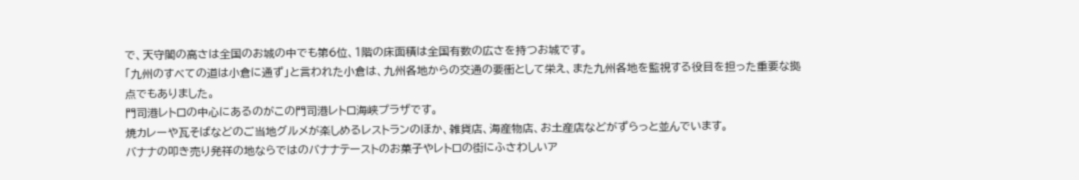で、天守閣の高さは全国のお城の中でも第6位、1階の床面積は全国有数の広さを持つお城です。
「九州のすべての道は小倉に通ず」と言われた小倉は、九州各地からの交通の要衝として栄え、また九州各地を監視する役目を担った重要な拠点でもありました。
門司港レトロの中心にあるのがこの門司港レトロ海峡プラザです。
焼カレーや瓦そばなどのご当地グルメが楽しめるレストランのほか、雑貨店、海産物店、お土産店などがずらっと並んでいます。
バナナの叩き売り発祥の地ならではのバナナテーストのお菓子やレトロの街にふさわしいア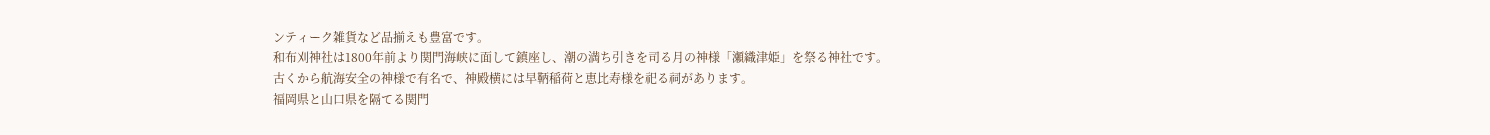ンティーク雑貨など品揃えも豊富です。
和布刈神社は1800年前より関門海峡に面して鎮座し、潮の満ち引きを司る月の神様「瀬織津姫」を祭る神社です。
古くから航海安全の神様で有名で、神殿横には早鞆稲荷と恵比寿様を祀る祠があります。
福岡県と山口県を隔てる関門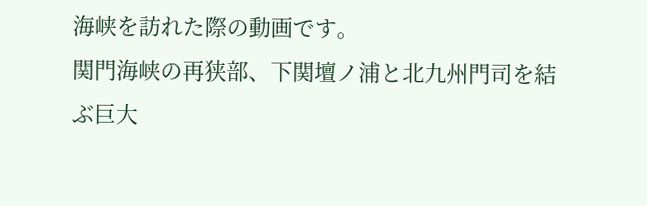海峡を訪れた際の動画です。
関門海峡の再狭部、下関壇ノ浦と北九州門司を結ぶ巨大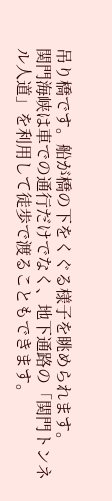吊り橋です。船が橋の下をくぐる様子を眺められます。
関門海峡は車での通行だけでなく、地下通路の「関門トンネル人道」を利用して徒歩で渡ることもできます。